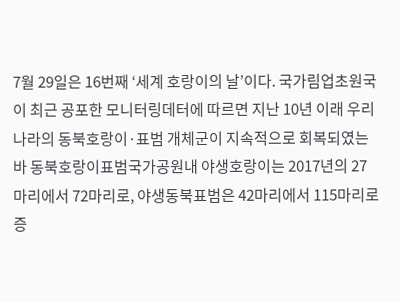7월 29일은 16번째 ‘세계 호랑이의 날’이다. 국가림업초원국이 최근 공포한 모니터링데터에 따르면 지난 10년 이래 우리 나라의 동북호랑이·표범 개체군이 지속적으로 회복되였는바 동북호랑이표범국가공원내 야생호랑이는 2017년의 27마리에서 72마리로, 야생동북표범은 42마리에서 115마리로 증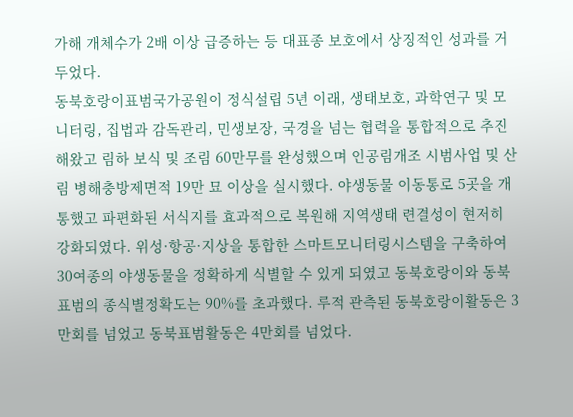가해 개체수가 2배 이상 급증하는 등 대표종 보호에서 상징적인 성과를 거두었다.
동북호랑이표범국가공원이 정식설립 5년 이래, 생태보호, 과학연구 및 모니터링, 집법과 감독관리, 민생보장, 국경을 넘는 협력을 통합적으로 추진해왔고 림하 보식 및 조림 60만무를 완성했으며 인공림개조 시범사업 및 산림 병해충방제면적 19만 묘 이상을 실시했다. 야생동물 이동통로 5곳을 개통했고 파편화된 서식지를 효과적으로 복원해 지역생태 련결성이 현저히 강화되였다. 위성·항공·지상을 통합한 스마트모니터링시스템을 구축하여 30여종의 야생동물을 정확하게 식별할 수 있게 되였고 동북호랑이와 동북표범의 종식별정확도는 90%를 초과했다. 루적 관측된 동북호랑이활동은 3만회를 넘었고 동북표범활동은 4만회를 넘었다.